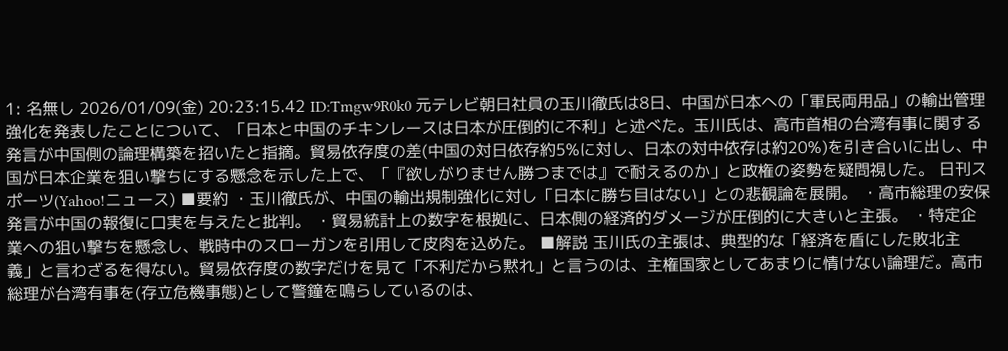1: 名無し 2026/01/09(金) 20:23:15.42 ID:Tmgw9R0k0 元テレビ朝日社員の玉川徹氏は8日、中国が日本への「軍民両用品」の輸出管理強化を発表したことについて、「日本と中国のチキンレースは日本が圧倒的に不利」と述べた。玉川氏は、高市首相の台湾有事に関する発言が中国側の論理構築を招いたと指摘。貿易依存度の差(中国の対日依存約5%に対し、日本の対中依存は約20%)を引き合いに出し、中国が日本企業を狙い撃ちにする懸念を示した上で、「『欲しがりません勝つまでは』で耐えるのか」と政権の姿勢を疑問視した。 日刊スポーツ(Yahoo!ニュース) ■要約 ・玉川徹氏が、中国の輸出規制強化に対し「日本に勝ち目はない」との悲観論を展開。 ・高市総理の安保発言が中国の報復に口実を与えたと批判。 ・貿易統計上の数字を根拠に、日本側の経済的ダメージが圧倒的に大きいと主張。 ・特定企業への狙い撃ちを懸念し、戦時中のスローガンを引用して皮肉を込めた。 ■解説 玉川氏の主張は、典型的な「経済を盾にした敗北主義」と言わざるを得ない。貿易依存度の数字だけを見て「不利だから黙れ」と言うのは、主権国家としてあまりに情けない論理だ。高市総理が台湾有事を(存立危機事態)として警鐘を鳴らしているのは、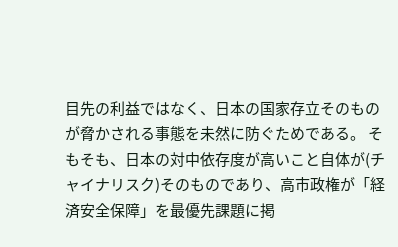目先の利益ではなく、日本の国家存立そのものが脅かされる事態を未然に防ぐためである。 そもそも、日本の対中依存度が高いこと自体が(チャイナリスク)そのものであり、高市政権が「経済安全保障」を最優先課題に掲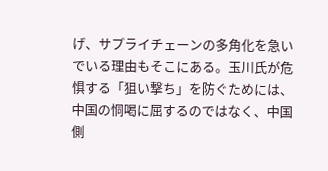げ、サプライチェーンの多角化を急いでいる理由もそこにある。玉川氏が危惧する「狙い撃ち」を防ぐためには、中国の恫喝に屈するのではなく、中国側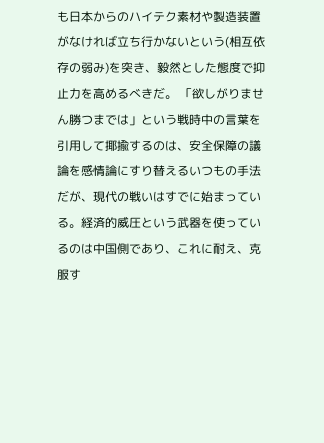も日本からのハイテク素材や製造装置がなければ立ち行かないという(相互依存の弱み)を突き、毅然とした態度で抑止力を高めるべきだ。 「欲しがりません勝つまでは」という戦時中の言葉を引用して揶揄するのは、安全保障の議論を感情論にすり替えるいつもの手法だが、現代の戦いはすでに始まっている。経済的威圧という武器を使っているのは中国側であり、これに耐え、克服す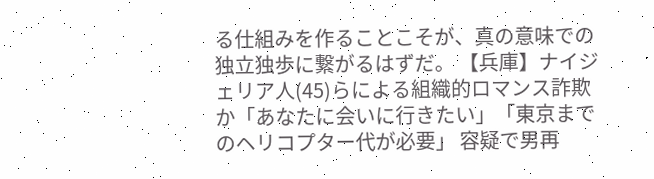る仕組みを作ることこそが、真の意味での独立独歩に繋がるはずだ。 【兵庫】ナイジェリア人(45)らによる組織的ロマンス詐欺か「あなたに会いに行きたい」「東京までのヘリコプター代が必要」 容疑で男再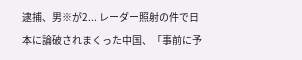逮捕、男※が2... レーダー照射の件で日本に論破されまくった中国、「事前に予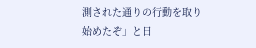測された通りの行動を取り始めたぞ」と日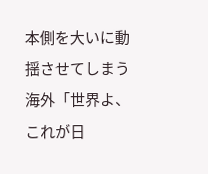本側を大いに動揺させてしまう 海外「世界よ、これが日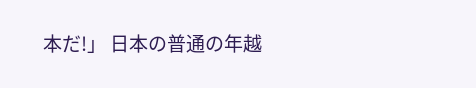本だ!」 日本の普通の年越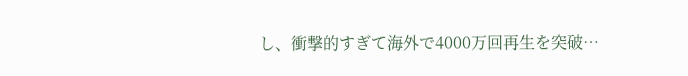し、衝撃的すぎて海外で4000万回再生を突破…